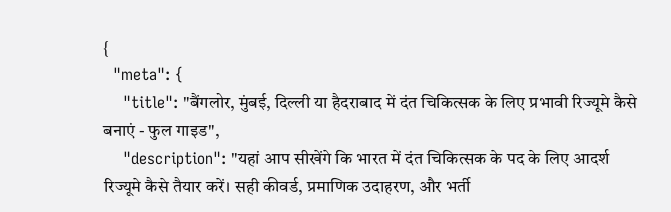{
  "meta": {
    "title": "बैंगलोर, मुंबई, दिल्ली या हैदराबाद में दंत चिकित्सक के लिए प्रभावी रिज्यूमे कैसे बनाएं - फुल गाइड",
    "description": "यहां आप सीखेंगे कि भारत में दंत चिकित्सक के पद के लिए आदर्श रिज्यूमे कैसे तैयार करें। सही कीवर्ड, प्रमाणिक उदाहरण, और भर्ती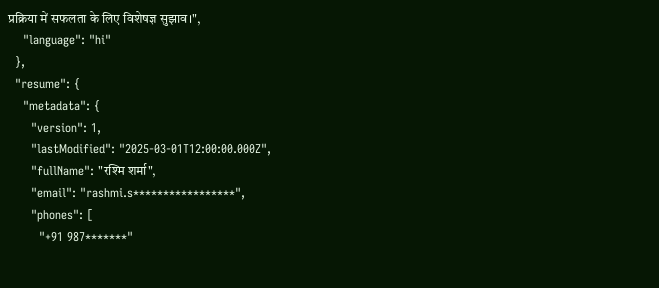प्रक्रिया में सफलता के लिए विशेषज्ञ सुझाव।",
    "language": "hi"
  },
  "resume": {
    "metadata": {
      "version": 1,
      "lastModified": "2025-03-01T12:00:00.000Z",
      "fullName": "रश्मि शर्मा",
      "email": "rashmi.s*****************",
      "phones": [
        "+91 987*******"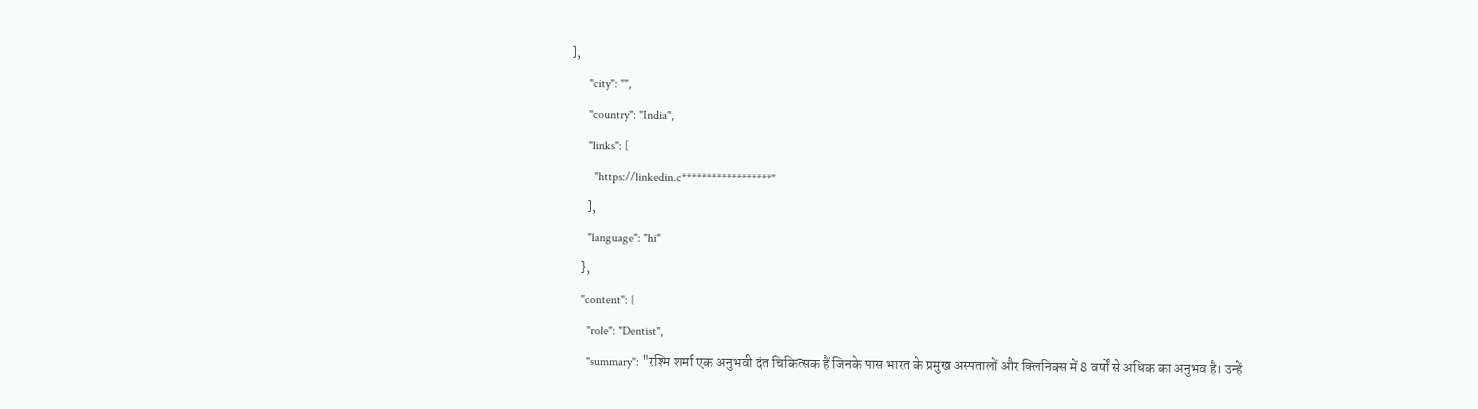],
      "city": "",
      "country": "India",
      "links": [
        "https://linkedin.c******************"
      ],
      "language": "hi"
    },
    "content": {
      "role": "Dentist",
      "summary": "रश्मि शर्मा एक अनुभवी दंत चिकित्सक हैं जिनके पास भारत के प्रमुख अस्पतालों और क्लिनिक्स में 8 वर्षों से अधिक का अनुभव है। उन्हें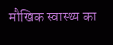मौखिक स्वास्थ्य का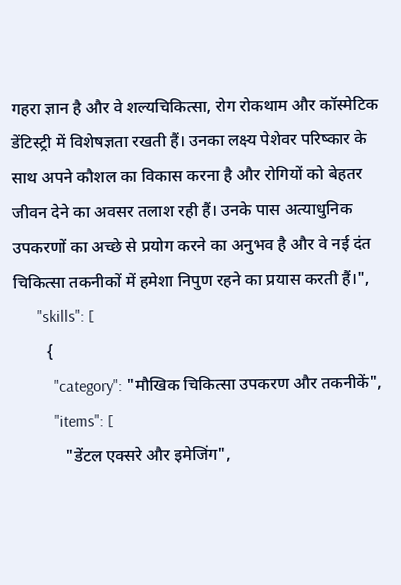गहरा ज्ञान है और वे शल्यचिकित्सा, रोग रोकथाम और कॉस्मेटिक डेंटिस्ट्री में विशेषज्ञता रखती हैं। उनका लक्ष्य पेशेवर परिष्कार के साथ अपने कौशल का विकास करना है और रोगियों को बेहतर जीवन देने का अवसर तलाश रही हैं। उनके पास अत्याधुनिक उपकरणों का अच्छे से प्रयोग करने का अनुभव है और वे नई दंत चिकित्सा तकनीकों में हमेशा निपुण रहने का प्रयास करती हैं।",
      "skills": [
        {
          "category": "मौखिक चिकित्सा उपकरण और तकनीकें",
          "items": [
            "डेंटल एक्सरे और इमेजिंग",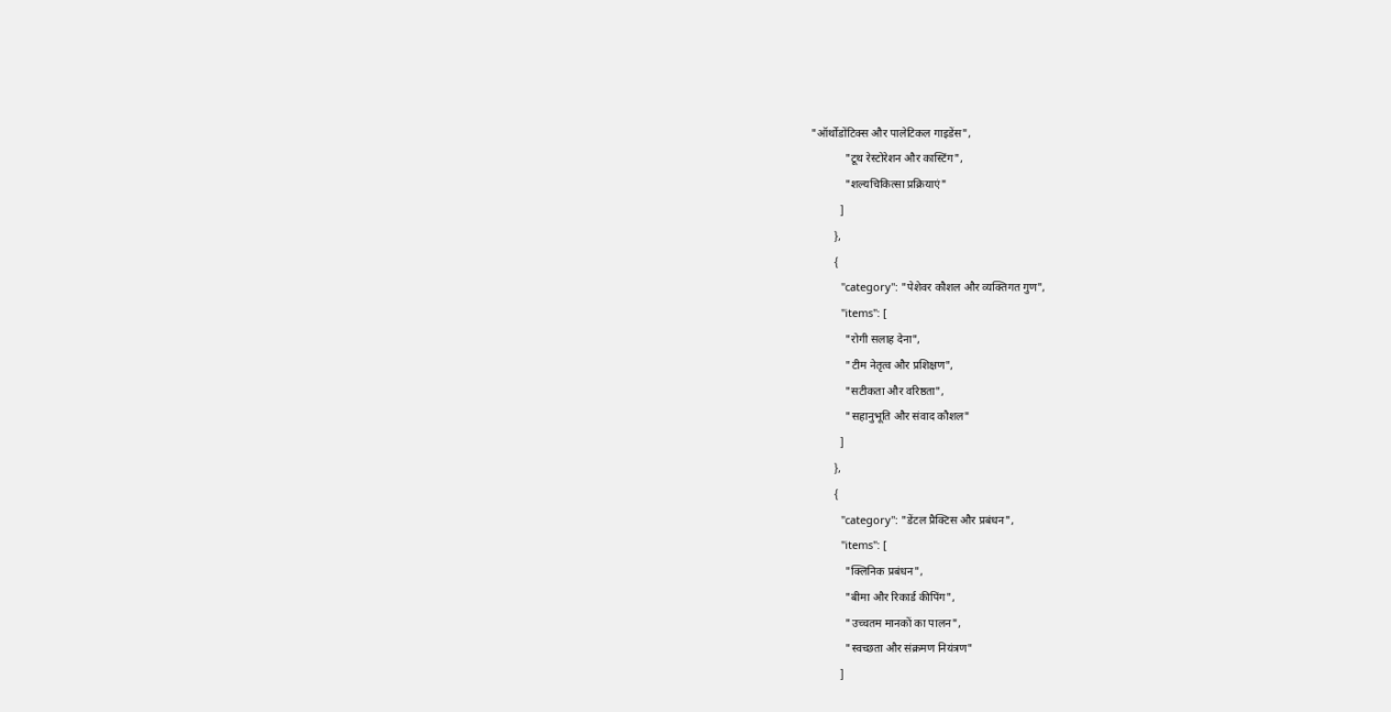"ऑर्थोडोंटिक्स और पालेटिकल गाइडेंस",
            "टूथ रेस्टोरेशन और कास्टिंग",
            "शल्यचिकित्सा प्रक्रियाएं"
          ]
        },
        {
          "category": "पेशेवर कौशल और व्यक्तिगत गुण",
          "items": [
            "रोगी सलाह देना",
            "टीम नेतृत्व और प्रशिक्षण",
            "सटीकता और वरिष्ठता",
            "सहानुभूति और संवाद कौशल"
          ]
        },
        {
          "category": "डेंटल प्रैक्टिस और प्रबंधन",
          "items": [
            "क्लिनिक प्रबंधन",
            "बीमा और रिकार्ड कीपिंग",
            "उच्चतम मानकों का पालन",
            "स्वच्छता और संक्रमण नियंत्रण"
          ]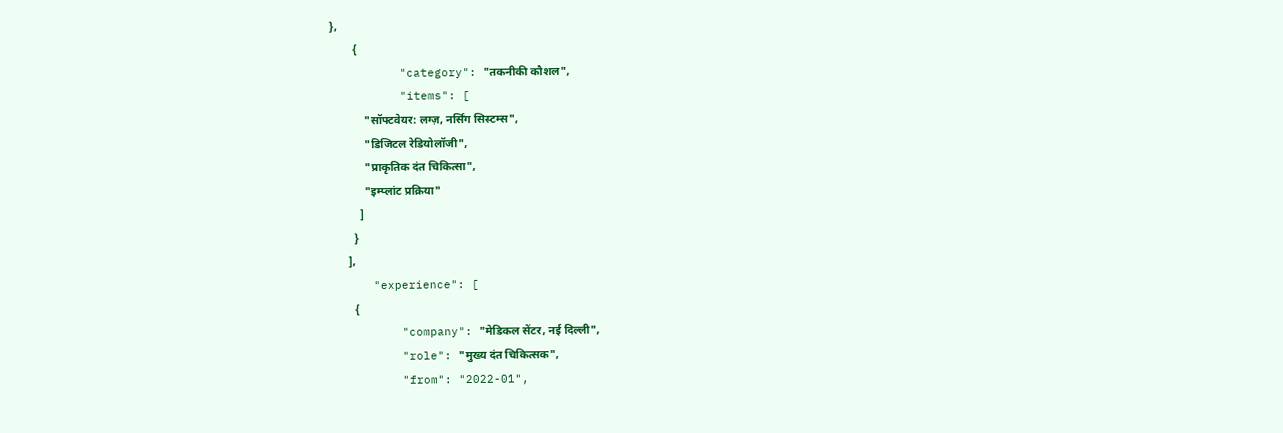},
        {
          "category": "तकनीकी कौशल",
          "items": [
            "सॉफ्टवेयर: लग्ज़, नर्सिंग सिस्टम्स",
            "डिजिटल रेडियोलॉजी",
            "प्राकृतिक दंत चिकित्सा",
            "इम्प्लांट प्रक्रिया"
          ]
        }
      ],
      "experience": [
        {
          "company": "मेडिकल सेंटर, नई दिल्ली",
          "role": "मुख्य दंत चिकित्सक",
          "from": "2022-01",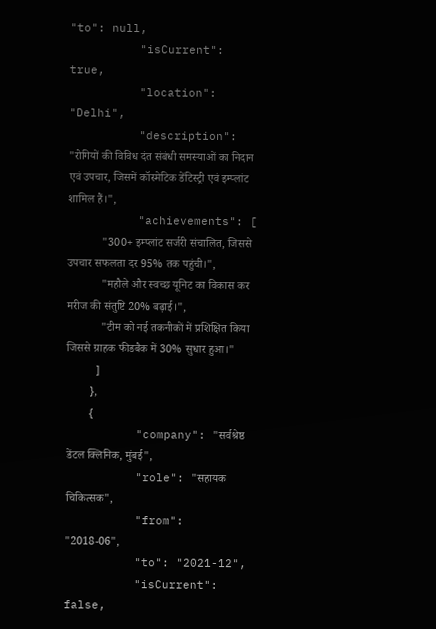"to": null,
          "isCurrent": true,
          "location": "Delhi",
          "description": "रोगियों की विविध दंत संबंधी समस्याओं का निदान एवं उपचार, जिसमें कॉस्मेटिक डेंटिस्ट्री एवं इम्प्लांट शामिल हैं।",
          "achievements": [
            "300+ इम्प्लांट सर्जरी संचालित, जिससे उपचार सफलता दर 95% तक पहुंची।",
            "महौले और स्वच्छ यूनिट का विकास कर मरीज की संतुष्टि 20% बढ़ाई।",
            "टीम को नई तकनीकों में प्रशिक्षित किया जिससे ग्राहक फीडबैक में 30% सुधार हुआ।"
          ]
        },
        {
          "company": "सर्वश्रेष्ठ डेंटल क्लिनिक, मुंबई",
          "role": "सहायक चिकित्सक",
          "from": "2018-06",
          "to": "2021-12",
          "isCurrent": false,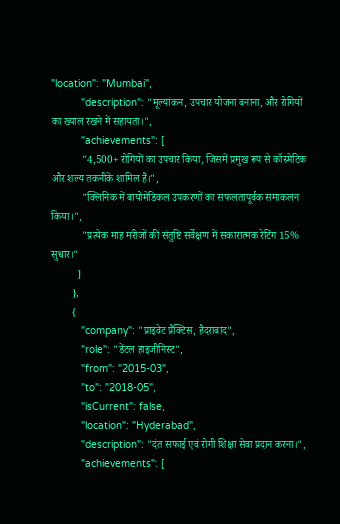"location": "Mumbai",
          "description": "मूल्यांकन, उपचार योजना बनाना, और रोगियों का ख्याल रखने में सहायता।",
          "achievements": [
            "4,500+ रोगियों का उपचार किया, जिसमें प्रमुख रूप से कॉस्मेटिक और शल्य तकनीकें शामिल हैं।",
            "क्लिनिक में बायोमेडिकल उपकरणों का सफलतापूर्वक समाकलन किया।",
            "प्रत्येक माह मरीजों की संतुष्टि सर्वेक्षण में सकारात्मक रेटिंग 15% सुधार।"
          ]
        },
        {
          "company": "प्राइवेट प्रैक्टिस, हैदराबाद",
          "role": "डेंटल हाइजीनिस्ट",
          "from": "2015-03",
          "to": "2018-05",
          "isCurrent": false,
          "location": "Hyderabad",
          "description": "दंत सफाई एवं रोगी शिक्षा सेवा प्रदान करना।",
          "achievements": [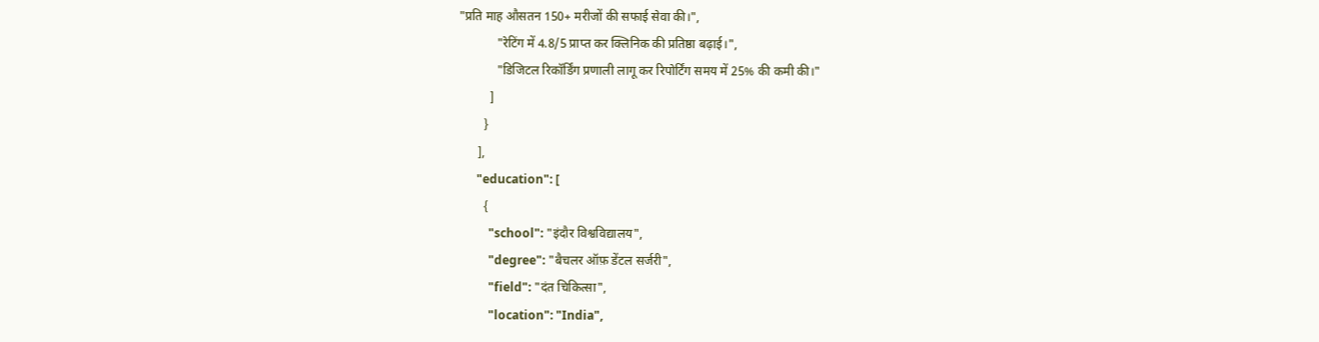"प्रति माह औसतन 150+ मरीजों की सफाई सेवा की।",
            "रेटिंग में 4.8/5 प्राप्त कर क्लिनिक की प्रतिष्ठा बढ़ाई।",
            "डिजिटल रिकॉर्डिंग प्रणाली लागू कर रिपोर्टिंग समय में 25% की कमी की।"
          ]
        }
      ],
      "education": [
        {
          "school": "इंदौर विश्वविद्यालय",
          "degree": "बैचलर ऑफ़ डेंटल सर्जरी",
          "field": "दंत चिकित्सा",
          "location": "India",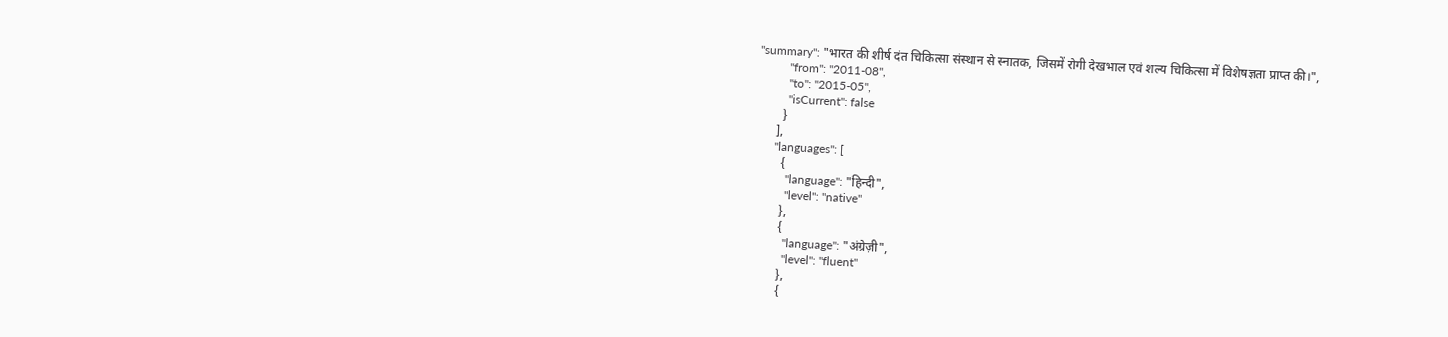"summary": "भारत की शीर्ष दंत चिकित्सा संस्थान से स्नातक, जिसमें रोगी देखभाल एवं शल्य चिकित्सा में विशेषज्ञता प्राप्त की।",
          "from": "2011-08",
          "to": "2015-05",
          "isCurrent": false
        }
      ],
      "languages": [
        {
          "language": "हिन्दी",
          "level": "native"
        },
        {
          "language": "अंग्रेज़ी",
          "level": "fluent"
        },
        {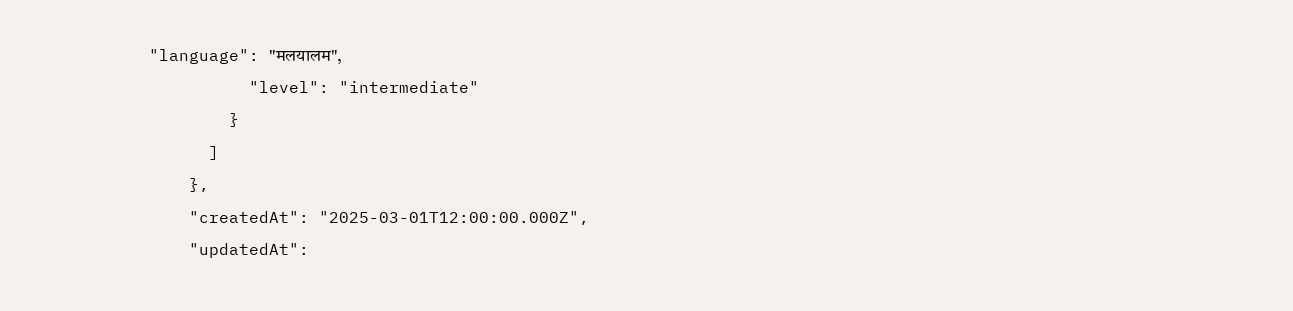"language": "मलयालम",
          "level": "intermediate"
        }
      ]
    },
    "createdAt": "2025-03-01T12:00:00.000Z",
    "updatedAt":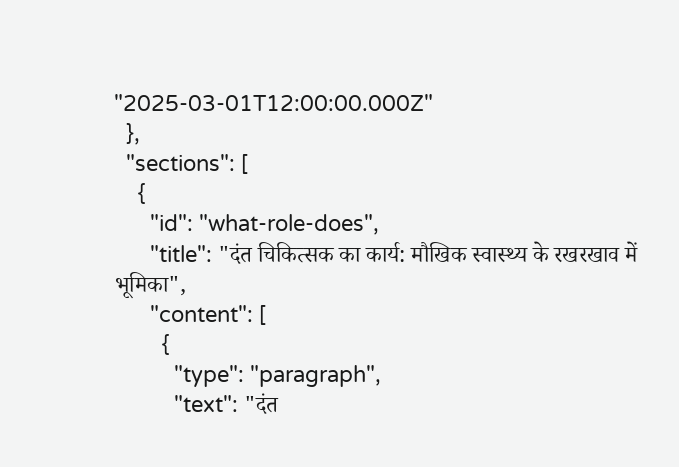"2025-03-01T12:00:00.000Z"
  },
  "sections": [
    {
      "id": "what-role-does",
      "title": "दंत चिकित्सक का कार्य: मौखिक स्वास्थ्य के रखरखाव में भूमिका",
      "content": [
        {
          "type": "paragraph",
          "text": "दंत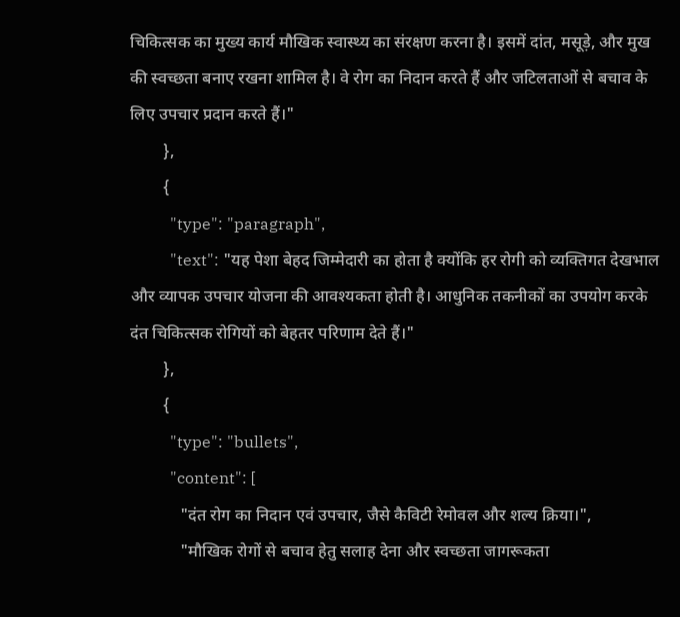चिकित्सक का मुख्य कार्य मौखिक स्वास्थ्य का संरक्षण करना है। इसमें दांत, मसूड़े, और मुख की स्वच्छता बनाए रखना शामिल है। वे रोग का निदान करते हैं और जटिलताओं से बचाव के लिए उपचार प्रदान करते हैं।"
        },
        {
          "type": "paragraph",
          "text": "यह पेशा बेहद जिम्मेदारी का होता है क्योंकि हर रोगी को व्यक्तिगत देखभाल और व्यापक उपचार योजना की आवश्यकता होती है। आधुनिक तकनीकों का उपयोग करके दंत चिकित्सक रोगियों को बेहतर परिणाम देते हैं।"
        },
        {
          "type": "bullets",
          "content": [
            "दंत रोग का निदान एवं उपचार, जैसे कैविटी रेमोवल और शल्य क्रिया।",
            "मौखिक रोगों से बचाव हेतु सलाह देना और स्वच्छता जागरूकता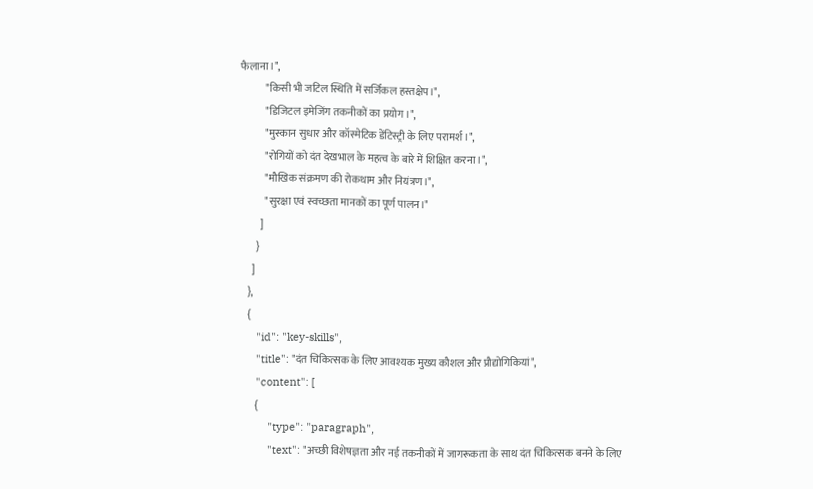फैलाना।",
            "किसी भी जटिल स्थिति में सर्जिकल हस्तक्षेप।",
            "डिजिटल इमेजिंग तकनीकों का प्रयोग।",
            "मुस्कान सुधार और कॉस्मेटिक डेंटिस्ट्री के लिए परामर्श।",
            "रोगियों को दंत देखभाल के महत्व के बारे में शिक्षित करना।",
            "मौखिक संक्रमण की रोकथाम और नियंत्रण।",
            "सुरक्षा एवं स्वच्छता मानकों का पूर्ण पालन।"
          ]
        }
      ]
    },
    {
      "id": "key-skills",
      "title": "दंत चिकित्सक के लिए आवश्यक मुख्य कौशल और प्रौद्योगिकियां",
      "content": [
        {
          "type": "paragraph",
          "text": "अच्छी विशेषज्ञता और नई तकनीकों में जागरूकता के साथ दंत चिकित्सक बनने के लिए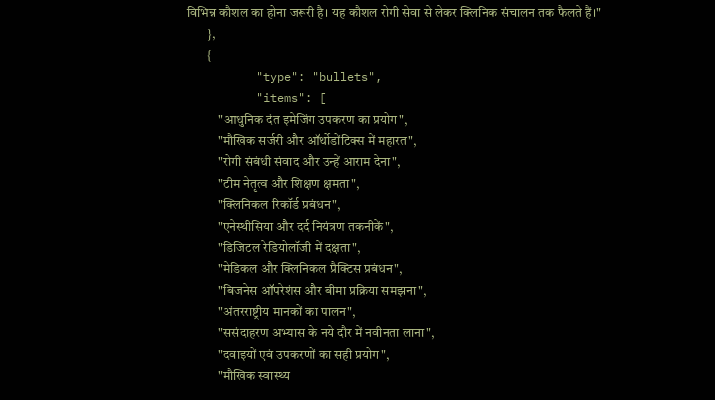विभिन्न कौशल का होना जरूरी है। यह कौशल रोगी सेवा से लेकर क्लिनिक संचालन तक फैलते हैं।"
        },
        {
          "type": "bullets",
          "items": [
            "आधुनिक दंत इमेजिंग उपकरण का प्रयोग",
            "मौखिक सर्जरी और ऑर्थोडोंटिक्स में महारत",
            "रोगी संबंधी संवाद और उन्हें आराम देना",
            "टीम नेतृत्व और शिक्षण क्षमता",
            "क्लिनिकल रिकॉर्ड प्रबंधन",
            "एनेस्थीसिया और दर्द नियंत्रण तकनीकें",
            "डिजिटल रेडियोलॉजी में दक्षता",
            "मेडिकल और क्लिनिकल प्रैक्टिस प्रबंधन",
            "बिजनेस ऑपरेशंस और बीमा प्रक्रिया समझना",
            "अंतरराष्ट्रीय मानकों का पालन",
            "ससंदाहरण अभ्यास के नये दौर में नवीनता लाना",
            "दवाइयों एवं उपकरणों का सही प्रयोग",
            "मौखिक स्वास्थ्य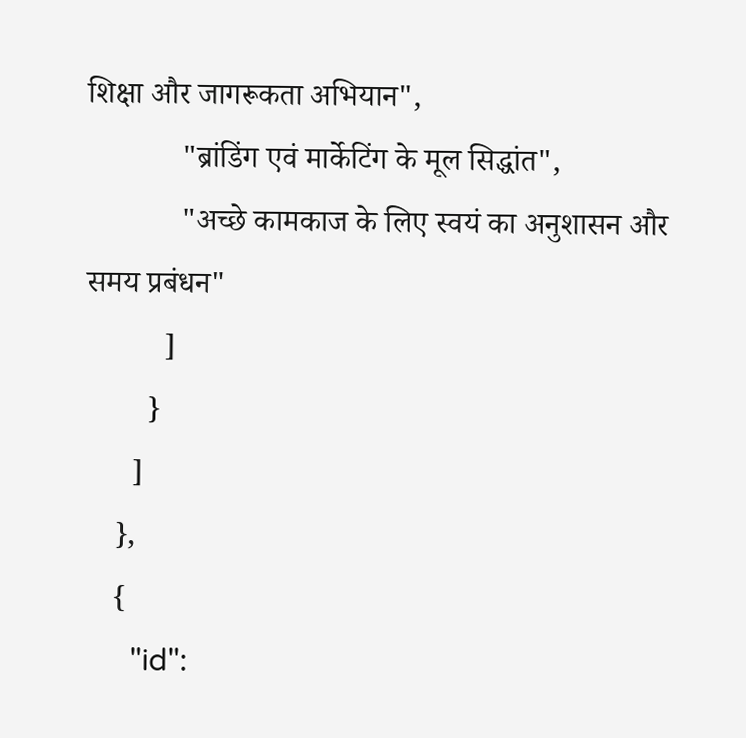शिक्षा और जागरूकता अभियान",
            "ब्रांडिंग एवं मार्केटिंग के मूल सिद्धांत",
            "अच्छे कामकाज के लिए स्वयं का अनुशासन और समय प्रबंधन"
          ]
        }
      ]
    },
    {
      "id":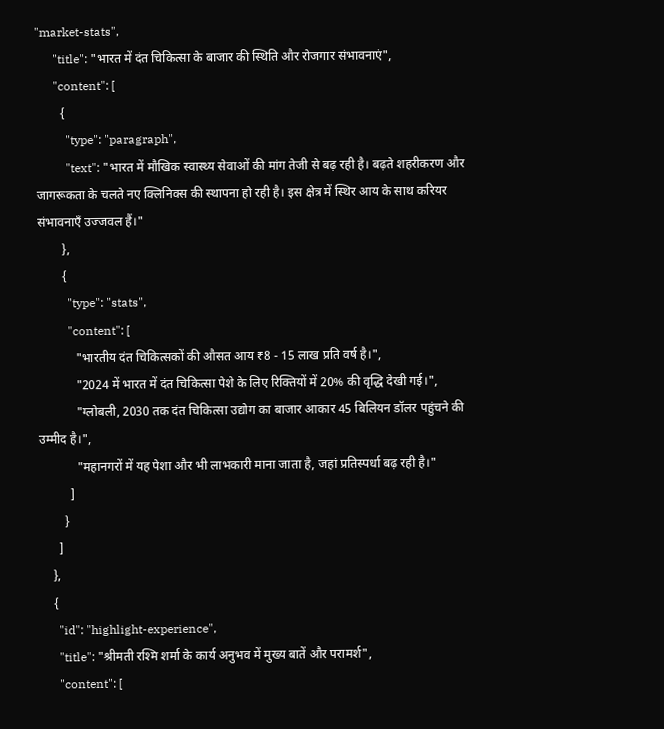"market-stats",
      "title": "भारत में दंत चिकित्सा के बाजार की स्थिति और रोजगार संभावनाएं",
      "content": [
        {
          "type": "paragraph",
          "text": "भारत में मौखिक स्वास्थ्य सेवाओं की मांग तेजी से बढ़ रही है। बढ़ते शहरीकरण और जागरूकता के चलते नए क्लिनिक्स की स्थापना हो रही है। इस क्षेत्र में स्थिर आय के साथ करियर संभावनाएँ उज्जवल हैं।"
        },
        {
          "type": "stats",
          "content": [
            "भारतीय दंत चिकित्सकों की औसत आय ₹8 - 15 लाख प्रति वर्ष है।",
            "2024 में भारत में दंत चिकित्सा पेशे के लिए रिक्तियों में 20% की वृद्धि देखी गई।",
            "ग्लोबली, 2030 तक दंत चिकित्सा उद्योग का बाजार आकार 45 बिलियन डॉलर पहुंचने की उम्मीद है।",
            "महानगरों में यह पेशा और भी लाभकारी माना जाता है, जहां प्रतिस्पर्धा बढ़ रही है।"
          ]
        }
      ]
    },
    {
      "id": "highlight-experience",
      "title": "श्रीमती रश्मि शर्मा के कार्य अनुभव में मुख्य बातें और परामर्श",
      "content": [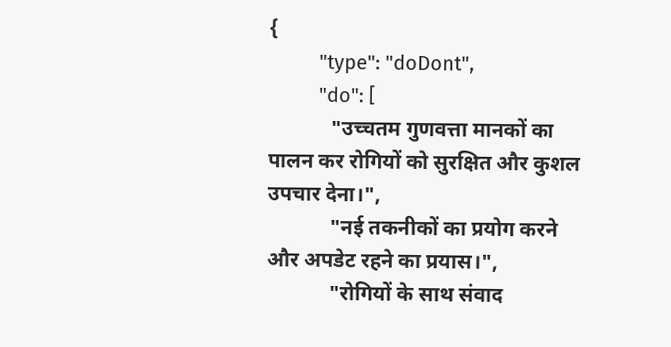{
          "type": "doDont",
          "do": [
            "उच्चतम गुणवत्ता मानकों का पालन कर रोगियों को सुरक्षित और कुशल उपचार देना।",
            "नई तकनीकों का प्रयोग करने और अपडेट रहने का प्रयास।",
            "रोगियों के साथ संवाद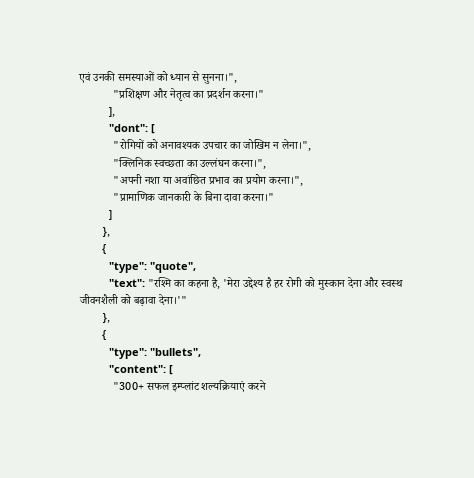एवं उनकी समस्याओं को ध्यान से सुनना।",
            "प्रशिक्षण और नेतृत्व का प्रदर्शन करना।"
          ],
          "dont": [
            "रोगियों को अनावश्यक उपचार का जोखिम न लेना।",
            "क्लिनिक स्वच्छता का उल्लंघन करना।",
            "अपनी नशा या अवांछित प्रभाव का प्रयोग करना।",
            "प्रामाणिक जानकारी के बिना दावा करना।"
          ]
        },
        {
          "type": "quote",
          "text": "रश्मि का कहना है, 'मेरा उद्देश्य है हर रोगी को मुस्कान देना और स्वस्थ जीवनशैली को बढ़ावा देना।'"
        },
        {
          "type": "bullets",
          "content": [
            "300+ सफल इम्प्लांट शल्यक्रियाएं करने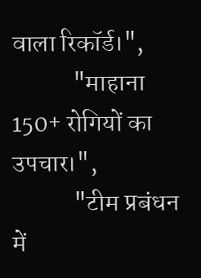वाला रिकॉर्ड।",
            "माहाना 150+ रोगियों का उपचार।",
            "टीम प्रबंधन में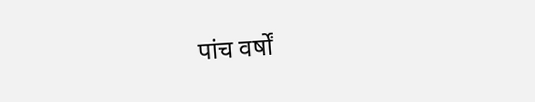पांच वर्षों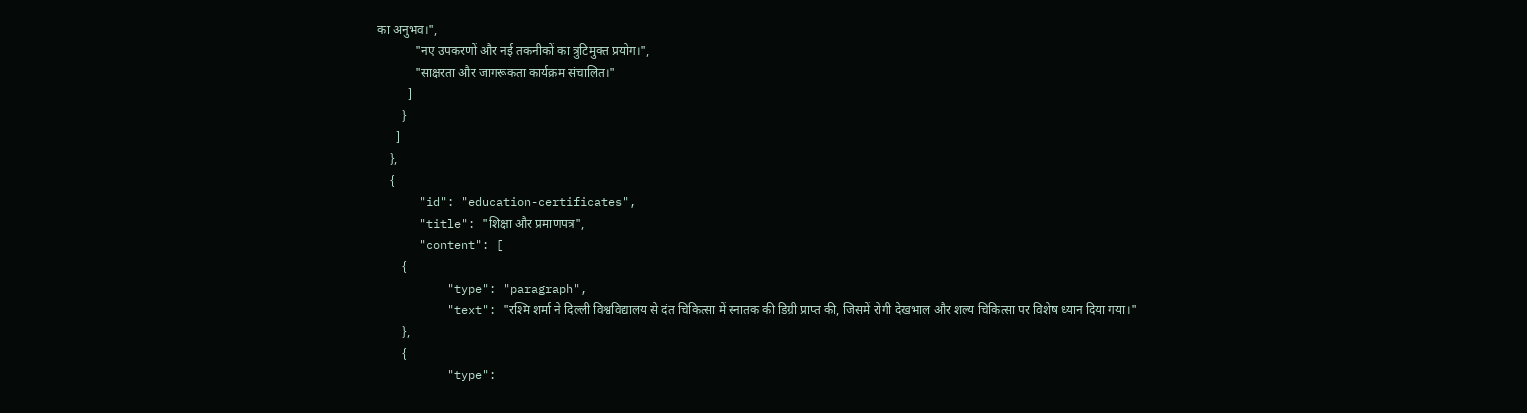का अनुभव।",
            "नए उपकरणों और नई तकनीकों का त्रुटिमुक्त प्रयोग।",
            "साक्षरता और जागरूकता कार्यक्रम संचालित।"
          ]
        }
      ]
    },
    {
      "id": "education-certificates",
      "title": "शिक्षा और प्रमाणपत्र",
      "content": [
        {
          "type": "paragraph",
          "text": "रश्मि शर्मा ने दिल्ली विश्वविद्यालय से दंत चिकित्सा में स्नातक की डिग्री प्राप्त की, जिसमें रोगी देखभाल और शल्य चिकित्सा पर विशेष ध्यान दिया गया।"
        },
        {
          "type":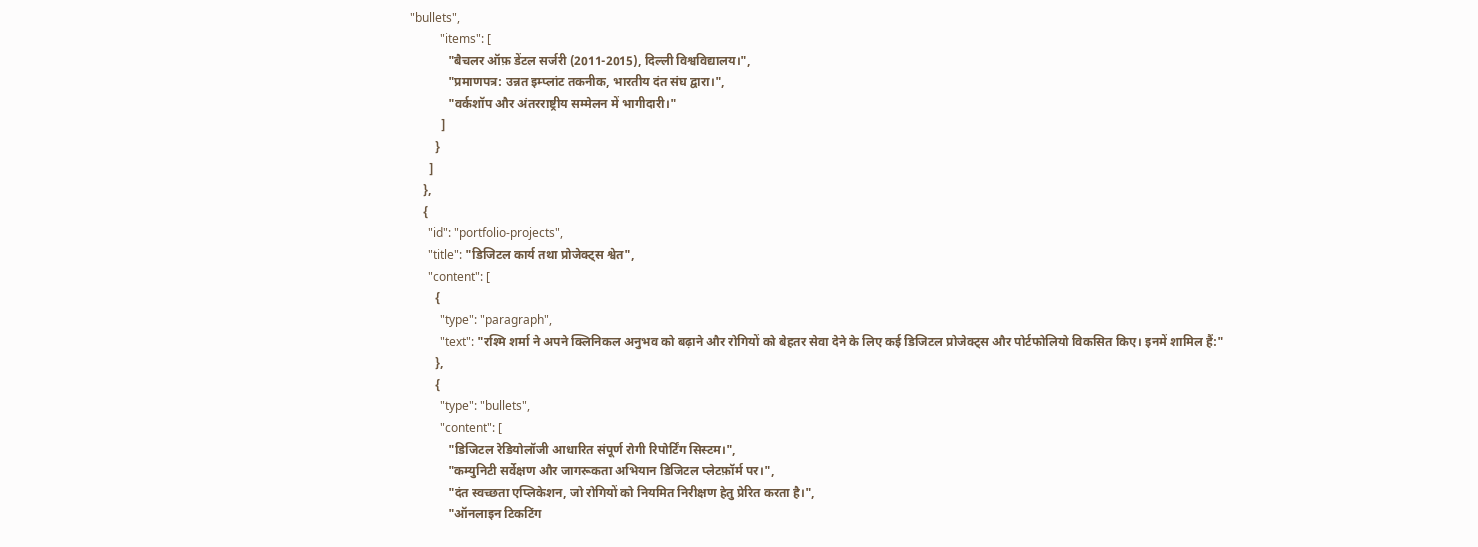"bullets",
          "items": [
            "बैचलर ऑफ़ डेंटल सर्जरी (2011-2015), दिल्ली विश्वविद्यालय।",
            "प्रमाणपत्र: उन्नत इम्प्लांट तकनीक, भारतीय दंत संघ द्वारा।",
            "वर्कशॉप और अंतरराष्ट्रीय सम्मेलन में भागीदारी।"
          ]
        }
      ]
    },
    {
      "id": "portfolio-projects",
      "title": "डिजिटल कार्य तथा प्रोजेक्ट्स श्वेत",
      "content": [
        {
          "type": "paragraph",
          "text": "रश्मि शर्मा ने अपने क्लिनिकल अनुभव को बढ़ाने और रोगियों को बेहतर सेवा देने के लिए कई डिजिटल प्रोजेक्ट्स और पोर्टफोलियो विकसित किए। इनमें शामिल हैं:"
        },
        {
          "type": "bullets",
          "content": [
            "डिजिटल रेडियोलॉजी आधारित संपूर्ण रोगी रिपोर्टिंग सिस्टम।",
            "कम्युनिटी सर्वेक्षण और जागरूकता अभियान डिजिटल प्लेटफ़ॉर्म पर।",
            "दंत स्वच्छता एप्लिकेशन, जो रोगियों को नियमित निरीक्षण हेतु प्रेरित करता है।",
            "ऑनलाइन टिकटिंग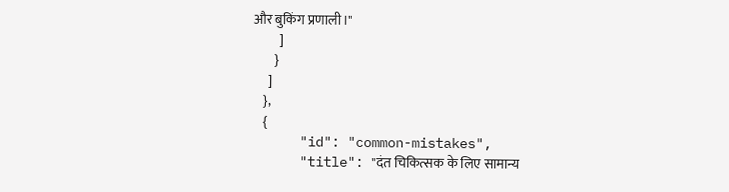और बुकिंग प्रणाली।"
          ]
        }
      ]
    },
    {
      "id": "common-mistakes",
      "title": "दंत चिकित्सक के लिए सामान्य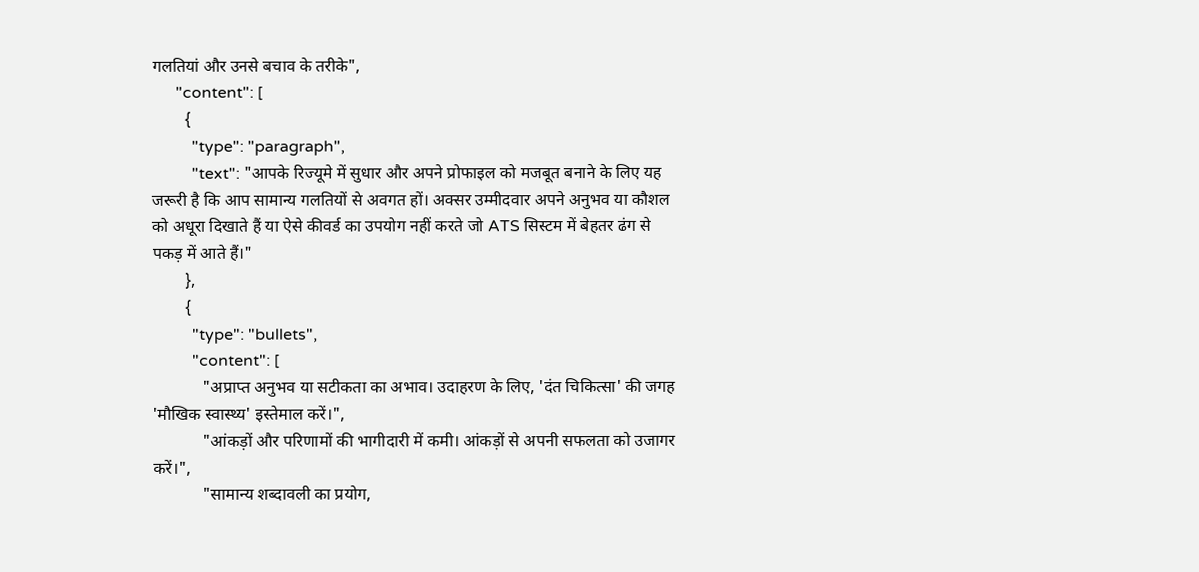गलतियां और उनसे बचाव के तरीके",
      "content": [
        {
          "type": "paragraph",
          "text": "आपके रिज्यूमे में सुधार और अपने प्रोफाइल को मजबूत बनाने के लिए यह जरूरी है कि आप सामान्य गलतियों से अवगत हों। अक्सर उम्मीदवार अपने अनुभव या कौशल को अधूरा दिखाते हैं या ऐसे कीवर्ड का उपयोग नहीं करते जो ATS सिस्टम में बेहतर ढंग से पकड़ में आते हैं।"
        },
        {
          "type": "bullets",
          "content": [
            "अप्राप्त अनुभव या सटीकता का अभाव। उदाहरण के लिए, 'दंत चिकित्सा' की जगह 'मौखिक स्वास्थ्य' इस्तेमाल करें।",
            "आंकड़ों और परिणामों की भागीदारी में कमी। आंकड़ों से अपनी सफलता को उजागर करें।",
            "सामान्य शब्दावली का प्रयोग,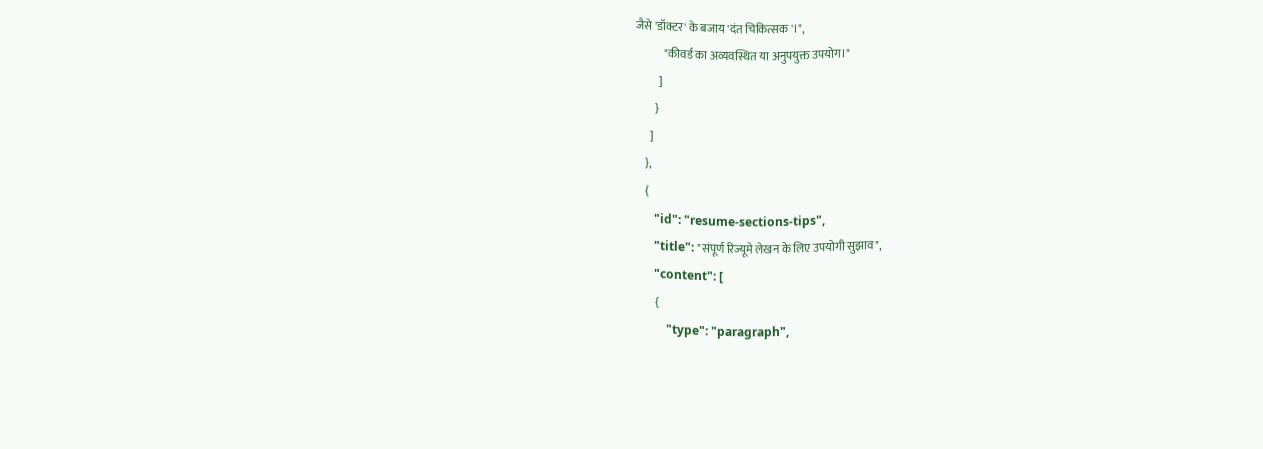जैसे 'डॉक्टर' के बजाय 'दंत चिकित्सक'।",
            "कीवर्ड का अव्यवस्थित या अनुपयुक्त उपयोग।"
          ]
        }
      ]
    },
    {
      "id": "resume-sections-tips",
      "title": "संपूर्ण रिज्यूमे लेखन के लिए उपयोगी सुझाव",
      "content": [
        {
          "type": "paragraph",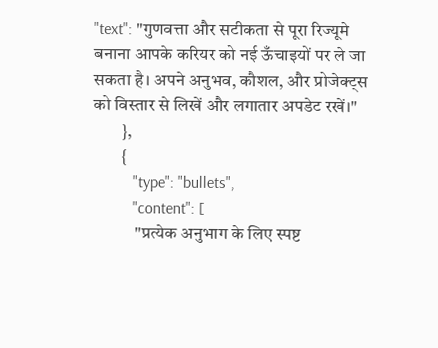"text": "गुणवत्ता और सटीकता से पूरा रिज्यूमे बनाना आपके करियर को नई ऊँचाइयों पर ले जा सकता है। अपने अनुभव, कौशल, और प्रोजेक्ट्स को विस्तार से लिखें और लगातार अपडेट रखें।"
        },
        {
          "type": "bullets",
          "content": [
            "प्रत्येक अनुभाग के लिए स्पष्ट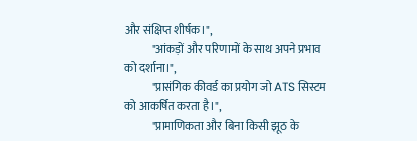और संक्षिप्त शीर्षक।",
            "आंकड़ों और परिणामों के साथ अपने प्रभाव को दर्शाना।",
            "प्रासंगिक कीवर्ड का प्रयोग जो ATS सिस्टम को आकर्षित करता है।",
            "प्रामाणिकता और बिना किसी झूठ के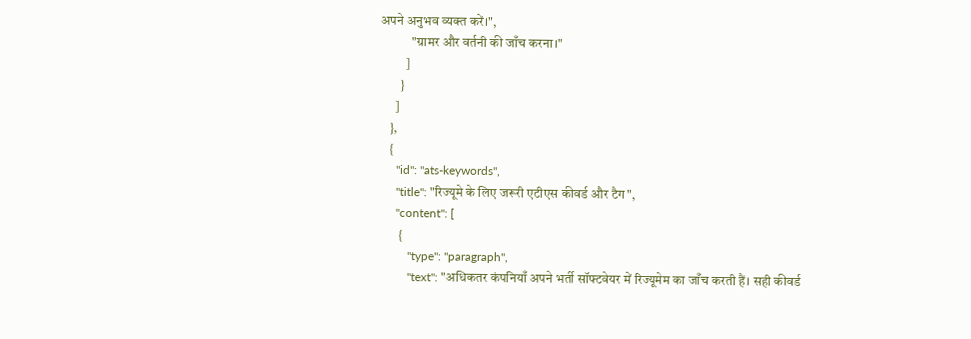अपने अनुभव व्यक्त करें।",
            "ग्रामर और वर्तनी की जाँच करना।"
          ]
        }
      ]
    },
    {
      "id": "ats-keywords",
      "title": "रिज्यूमे के लिए जरूरी एटीएस कीवर्ड और टैग",
      "content": [
        {
          "type": "paragraph",
          "text": "अधिकतर कंपनियाँ अपने भर्ती सॉफ्टवेयर में रिज्यूमेम का जाँच करती हैं। सही कीवर्ड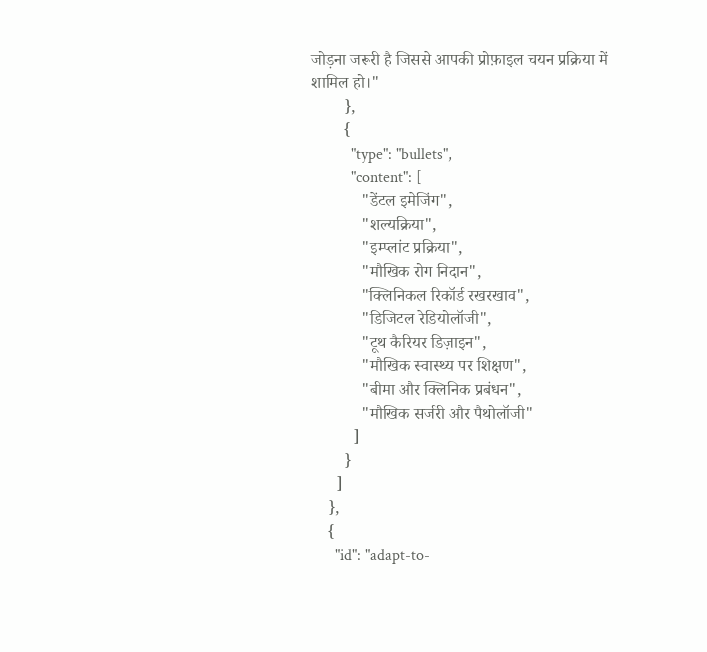जोड़ना जरूरी है जिससे आपकी प्रोफ़ाइल चयन प्रक्रिया में शामिल हो।"
        },
        {
          "type": "bullets",
          "content": [
            "डेंटल इमेजिंग",
            "शल्यक्रिया",
            "इम्प्लांट प्रक्रिया",
            "मौखिक रोग निदान",
            "क्लिनिकल रिकॉर्ड रखरखाव",
            "डिजिटल रेडियोलॉजी",
            "टूथ कैरियर डिज़ाइन",
            "मौखिक स्वास्थ्य पर शिक्षण",
            "बीमा और क्लिनिक प्रबंधन",
            "मौखिक सर्जरी और पैथोलॉजी"
          ]
        }
      ]
    },
    {
      "id": "adapt-to-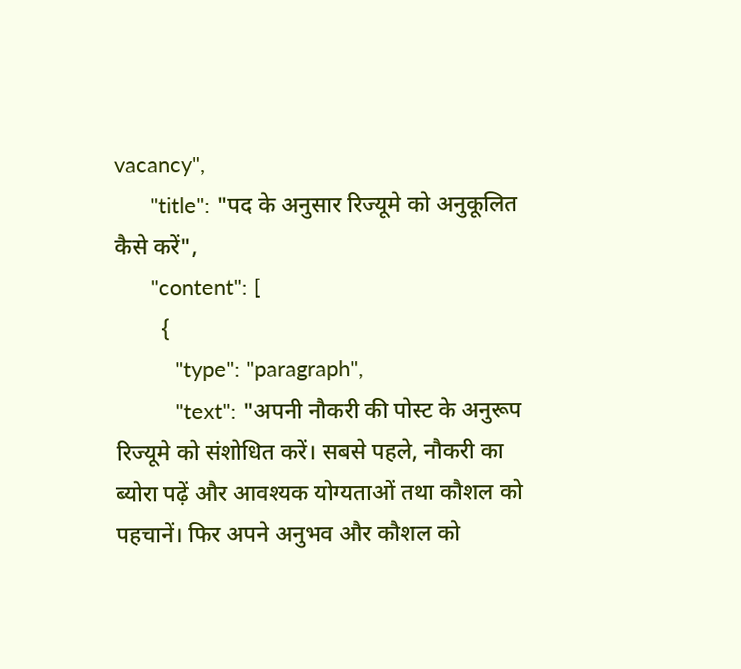vacancy",
      "title": "पद के अनुसार रिज्यूमे को अनुकूलित कैसे करें",
      "content": [
        {
          "type": "paragraph",
          "text": "अपनी नौकरी की पोस्ट के अनुरूप रिज्यूमे को संशोधित करें। सबसे पहले, नौकरी का ब्योरा पढ़ें और आवश्यक योग्यताओं तथा कौशल को पहचानें। फिर अपने अनुभव और कौशल को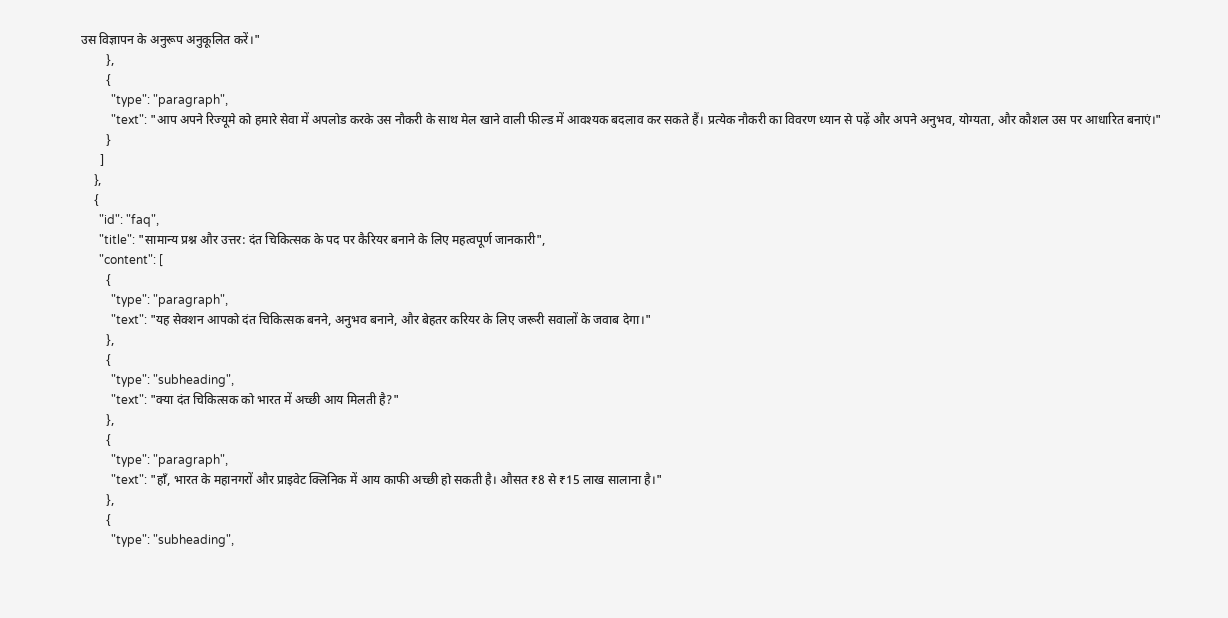उस विज्ञापन के अनुरूप अनुकूलित करें।"
        },
        {
          "type": "paragraph",
          "text": "आप अपने रिज्यूमे को हमारे सेवा में अपलोड करके उस नौकरी के साथ मेल खाने वाली फील्ड में आवश्यक बदलाव कर सकते हैं। प्रत्येक नौकरी का विवरण ध्यान से पढ़ें और अपने अनुभव, योग्यता, और कौशल उस पर आधारित बनाएं।"
        }
      ]
    },
    {
      "id": "faq",
      "title": "सामान्य प्रश्न और उत्तर: दंत चिकित्सक के पद पर कैरियर बनाने के लिए महत्वपूर्ण जानकारी",
      "content": [
        {
          "type": "paragraph",
          "text": "यह सेक्शन आपको दंत चिकित्सक बनने, अनुभव बनाने, और बेहतर करियर के लिए जरूरी सवालों के जवाब देगा।"
        },
        {
          "type": "subheading",
          "text": "क्या दंत चिकित्सक को भारत में अच्छी आय मिलती है?"
        },
        {
          "type": "paragraph",
          "text": "हाँ, भारत के महानगरों और प्राइवेट क्लिनिक में आय काफी अच्छी हो सकती है। औसत ₹8 से ₹15 लाख सालाना है।"
        },
        {
          "type": "subheading",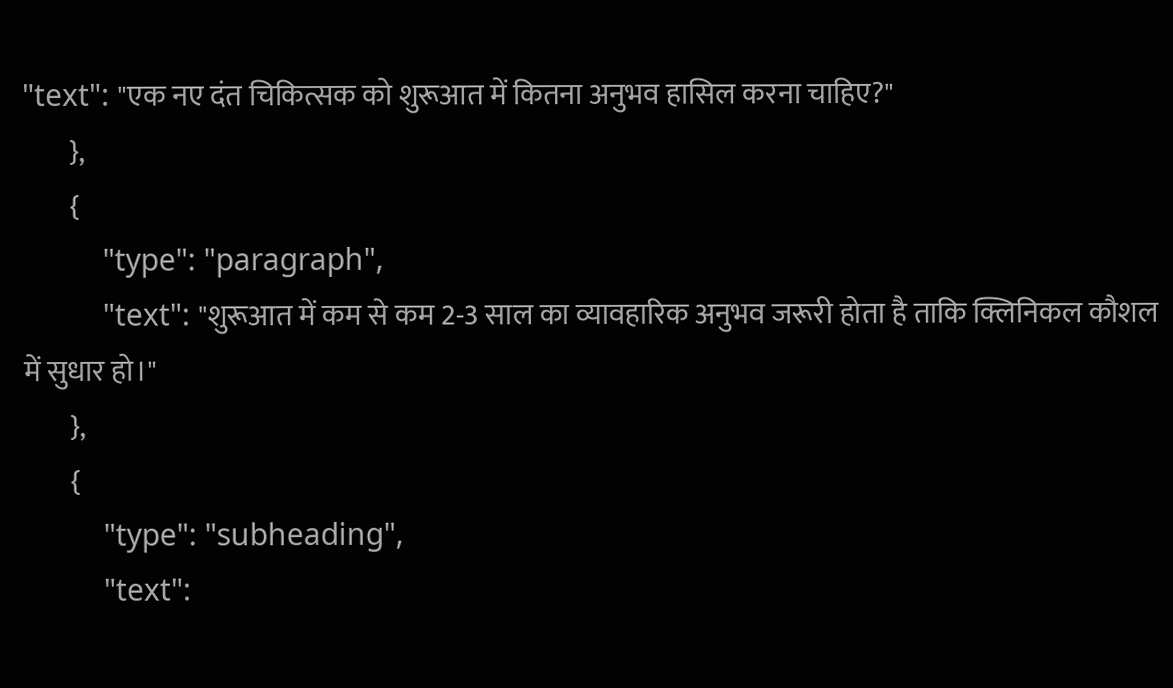"text": "एक नए दंत चिकित्सक को शुरूआत में कितना अनुभव हासिल करना चाहिए?"
        },
        {
          "type": "paragraph",
          "text": "शुरूआत में कम से कम 2-3 साल का व्यावहारिक अनुभव जरूरी होता है ताकि क्लिनिकल कौशल में सुधार हो।"
        },
        {
          "type": "subheading",
          "text":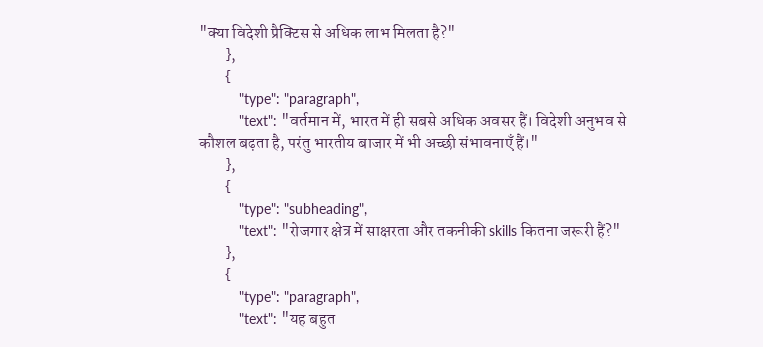"क्या विदेशी प्रैक्टिस से अधिक लाभ मिलता है?"
        },
        {
          "type": "paragraph",
          "text": "वर्तमान में, भारत में ही सबसे अधिक अवसर हैं। विदेशी अनुभव से कौशल बढ़ता है, परंतु भारतीय बाजार में भी अच्छी संभावनाएँ हैं।"
        },
        {
          "type": "subheading",
          "text": "रोजगार क्षेत्र में साक्षरता और तकनीकी skills कितना जरूरी हैं?"
        },
        {
          "type": "paragraph",
          "text": "यह बहुत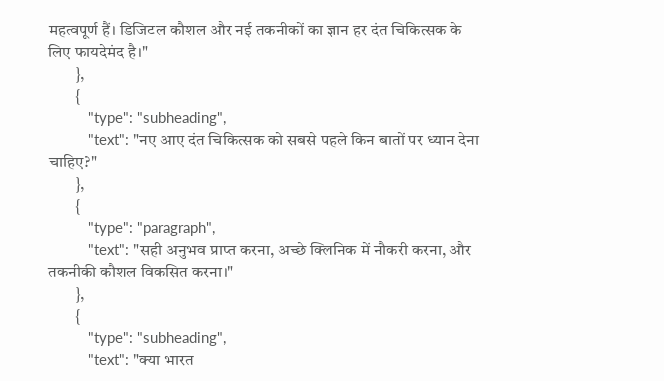महत्वपूर्ण हैं। डिजिटल कौशल और नई तकनीकों का ज्ञान हर दंत चिकित्सक के लिए फायदेमंद है।"
        },
        {
          "type": "subheading",
          "text": "नए आए दंत चिकित्सक को सबसे पहले किन बातों पर ध्यान देना चाहिए?"
        },
        {
          "type": "paragraph",
          "text": "सही अनुभव प्राप्त करना, अच्छे क्लिनिक में नौकरी करना, और तकनीकी कौशल विकसित करना।"
        },
        {
          "type": "subheading",
          "text": "क्या भारत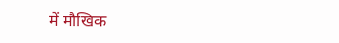में मौखिक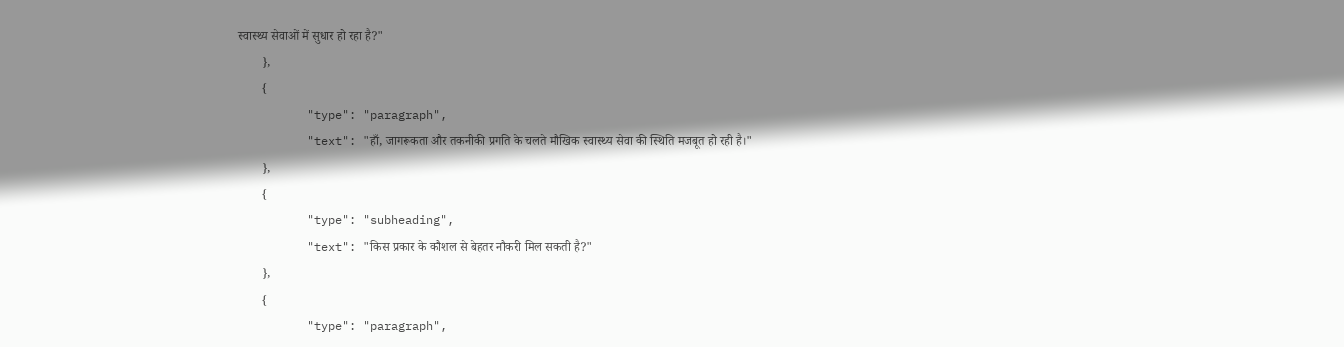स्वास्थ्य सेवाओं में सुधार हो रहा है?"
        },
        {
          "type": "paragraph",
          "text": "हाँ, जागरूकता और तकनीकी प्रगति के चलते मौखिक स्वास्थ्य सेवा की स्थिति मजबूत हो रही है।"
        },
        {
          "type": "subheading",
          "text": "किस प्रकार के कौशल से बेहतर नौकरी मिल सकती है?"
        },
        {
          "type": "paragraph",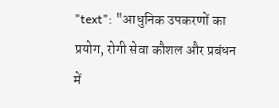"text": "आधुनिक उपकरणों का प्रयोग, रोगी सेवा कौशल और प्रबंधन में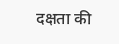दक्षता की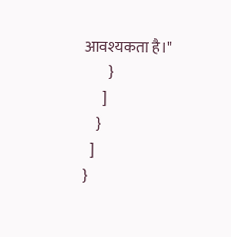आवश्यकता है।"
        }
      ]
    }
  ]
}